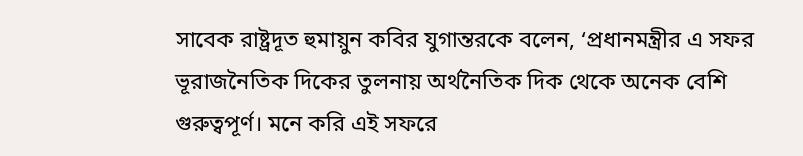সাবেক রাষ্ট্রদূত হুমায়ুন কবির যুগান্তরকে বলেন, ‘প্রধানমন্ত্রীর এ সফর ভূরাজনৈতিক দিকের তুলনায় অর্থনৈতিক দিক থেকে অনেক বেশি গুরুত্বপূর্ণ। মনে করি এই সফরে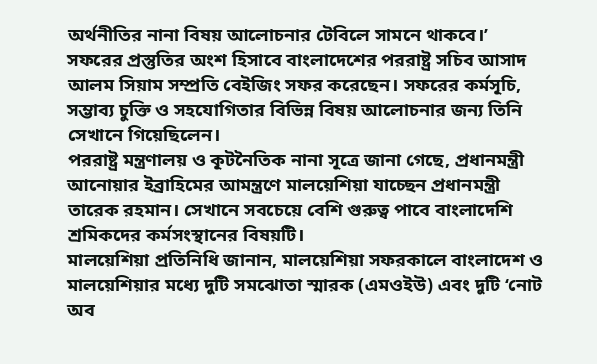অর্থনীতির নানা বিষয় আলোচনার টেবিলে সামনে থাকবে।’
সফরের প্রস্তুতির অংশ হিসাবে বাংলাদেশের পররাষ্ট্র সচিব আসাদ আলম সিয়াম সম্প্রতি বেইজিং সফর করেছেন। সফরের কর্মসূচি, সম্ভাব্য চুক্তি ও সহযোগিতার বিভিন্ন বিষয় আলোচনার জন্য তিনি সেখানে গিয়েছিলেন।
পররাষ্ট্র মন্ত্রণালয় ও কূটনৈতিক নানা সূত্রে জানা গেছে, প্রধানমন্ত্রী আনোয়ার ইব্রাহিমের আমন্ত্রণে মালয়েশিয়া যাচ্ছেন প্রধানমন্ত্রী তারেক রহমান। সেখানে সবচেয়ে বেশি গুরুত্ব পাবে বাংলাদেশি শ্রমিকদের কর্মসংস্থানের বিষয়টি।
মালয়েশিয়া প্রতিনিধি জানান, মালয়েশিয়া সফরকালে বাংলাদেশ ও মালয়েশিয়ার মধ্যে দুটি সমঝোতা স্মারক (এমওইউ) এবং দুটি ‘নোট অব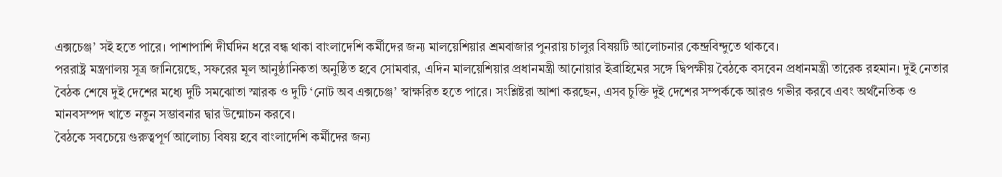এক্সচেঞ্জ’ সই হতে পারে। পাশাপাশি দীর্ঘদিন ধরে বন্ধ থাকা বাংলাদেশি কর্মীদের জন্য মালয়েশিয়ার শ্রমবাজার পুনরায় চালুর বিষয়টি আলোচনার কেন্দ্রবিন্দুতে থাকবে।
পররাষ্ট্র মন্ত্রণালয় সূত্র জানিয়েছে, সফরের মূল আনুষ্ঠানিকতা অনুষ্ঠিত হবে সোমবার, এদিন মালয়েশিয়ার প্রধানমন্ত্রী আনোয়ার ইব্রাহিমের সঙ্গে দ্বিপক্ষীয় বৈঠকে বসবেন প্রধানমন্ত্রী তারেক রহমান। দুই নেতার বৈঠক শেষে দুই দেশের মধ্যে দুটি সমঝোতা স্মারক ও দুটি ‘নোট অব এক্সচেঞ্জ’ স্বাক্ষরিত হতে পারে। সংশ্লিষ্টরা আশা করছেন, এসব চুক্তি দুই দেশের সম্পর্ককে আরও গভীর করবে এবং অর্থনৈতিক ও মানবসম্পদ খাতে নতুন সম্ভাবনার দ্বার উন্মোচন করবে।
বৈঠকে সবচেয়ে গুরুত্বপূর্ণ আলোচ্য বিষয় হবে বাংলাদেশি কর্মীদের জন্য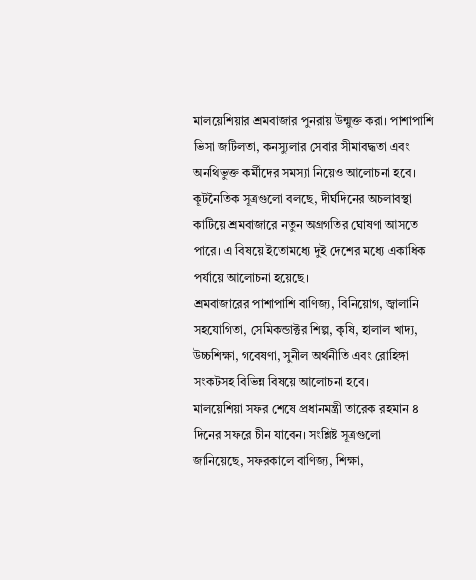মালয়েশিয়ার শ্রমবাজার পুনরায় উন্মুক্ত করা। পাশাপাশি ভিসা জটিলতা, কনস্যুলার সেবার সীমাবদ্ধতা এবং অনথিভুক্ত কর্মীদের সমস্যা নিয়েও আলোচনা হবে।
কূটনৈতিক সূত্রগুলো বলছে, দীর্ঘদিনের অচলাবস্থা কাটিয়ে শ্রমবাজারে নতুন অগ্রগতির ঘোষণা আসতে পারে। এ বিষয়ে ইতোমধ্যে দুই দেশের মধ্যে একাধিক পর্যায়ে আলোচনা হয়েছে।
শ্রমবাজারের পাশাপাশি বাণিজ্য, বিনিয়োগ, জ্বালানি সহযোগিতা, সেমিকন্ডাক্টর শিল্প, কৃষি, হালাল খাদ্য, উচ্চশিক্ষা, গবেষণা, সুনীল অর্থনীতি এবং রোহিঙ্গা সংকটসহ বিভিন্ন বিষয়ে আলোচনা হবে।
মালয়েশিয়া সফর শেষে প্রধানমন্ত্রী তারেক রহমান ৪ দিনের সফরে চীন যাবেন। সংশ্লিষ্ট সূত্রগুলো জানিয়েছে, সফরকালে বাণিজ্য, শিক্ষা,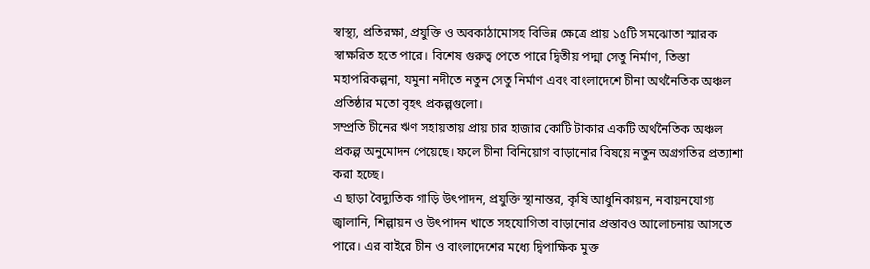স্বাস্থ্য, প্রতিরক্ষা, প্রযুক্তি ও অবকাঠামোসহ বিভিন্ন ক্ষেত্রে প্রায় ১৫টি সমঝোতা স্মারক স্বাক্ষরিত হতে পারে। বিশেষ গুরুত্ব পেতে পারে দ্বিতীয় পদ্মা সেতু নির্মাণ, তিস্তা মহাপরিকল্পনা, যমুনা নদীতে নতুন সেতু নির্মাণ এবং বাংলাদেশে চীনা অর্থনৈতিক অঞ্চল প্রতিষ্ঠার মতো বৃহৎ প্রকল্পগুলো।
সম্প্রতি চীনের ঋণ সহায়তায় প্রায় চার হাজার কোটি টাকার একটি অর্থনৈতিক অঞ্চল প্রকল্প অনুমোদন পেয়েছে। ফলে চীনা বিনিয়োগ বাড়ানোর বিষয়ে নতুন অগ্রগতির প্রত্যাশা করা হচ্ছে।
এ ছাড়া বৈদ্যুতিক গাড়ি উৎপাদন, প্রযুক্তি স্থানান্তর, কৃষি আধুনিকায়ন, নবায়নযোগ্য জ্বালানি, শিল্পায়ন ও উৎপাদন খাতে সহযোগিতা বাড়ানোর প্রস্তাবও আলোচনায় আসতে পারে। এর বাইরে চীন ও বাংলাদেশের মধ্যে দ্বিপাক্ষিক মুক্ত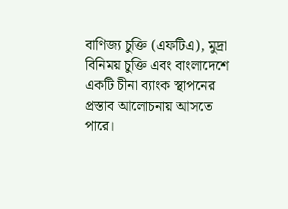বাণিজ্য চুক্তি (এফটিএ), মুদ্রা বিনিময় চুক্তি এবং বাংলাদেশে একটি চীনা ব্যাংক স্থাপনের প্রস্তাব আলোচনায় আসতে পারে।